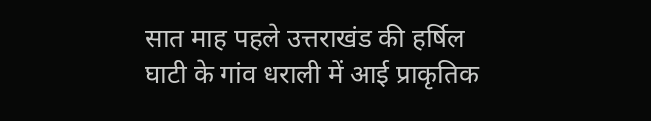सात माह पहले उत्तराखंड की हर्षिल घाटी के गांव धराली में आई प्राकृतिक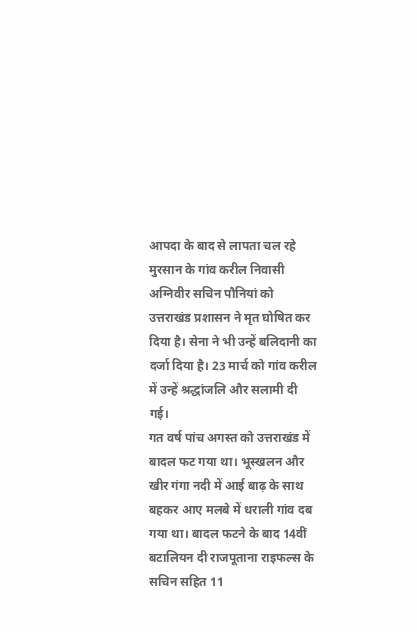आपदा के बाद से लापता चल रहे मुरसान के गांव करील निवासी अग्निवीर सचिन पौनियां को उत्तराखंड प्रशासन ने मृत घोषित कर दिया है। सेना ने भी उन्हें बलिदानी का दर्जा दिया है। 23 मार्च को गांव करील में उन्हें श्रद्धांजलि और सलामी दी गई।
गत वर्ष पांच अगस्त को उत्तराखंड में बादल फट गया था। भूस्खलन और खीर गंगा नदी में आई बाढ़ के साथ बहकर आए मलबे में धराली गांव दब गया था। बादल फटने के बाद 14वीं बटालियन दी राजपूताना राइफल्स के सचिन सहित 11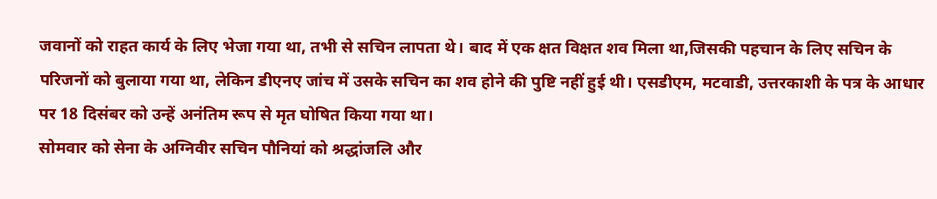जवानों को राहत कार्य के लिए भेजा गया था, तभी से सचिन लापता थे। बाद में एक क्षत विक्षत शव मिला था,जिसकी पहचान के लिए सचिन के परिजनों को बुलाया गया था, लेकिन डीएनए जांच में उसके सचिन का शव होने की पुष्टि नहीं हुई थी। एसडीएम, मटवाडी, उत्तरकाशी के पत्र के आधार पर 18 दिसंबर को उन्हें अनंतिम रूप से मृत घोषित किया गया था।
सोमवार को सेना के अग्निवीर सचिन पौनियां को श्रद्धांजलि और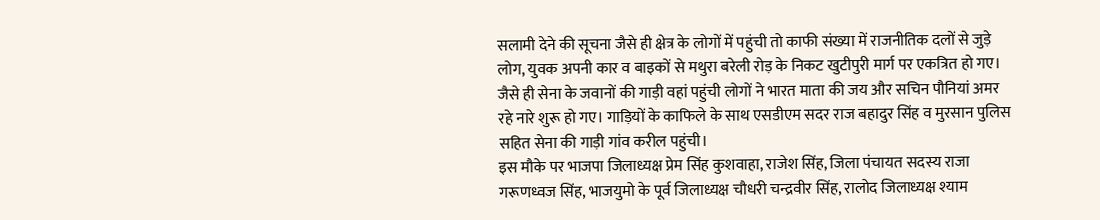सलामी देने की सूचना जैसे ही क्षेत्र के लोगों में पहुंची तो काफी संख्या में राजनीतिक दलों से जुड़े लोग, युवक अपनी कार व बाइकों से मथुरा बरेली रोड़ के निकट खुटीपुरी मार्ग पर एकत्रित हो गए। जैसे ही सेना के जवानों की गाड़ी वहां पहुंची लोगों ने भारत माता की जय और सचिन पौनियां अमर रहे नारे शुरू हो गए। गाड़ियों के काफिले के साथ एसडीएम सदर राज बहादुर सिंह व मुरसान पुलिस सहित सेना की गाड़ी गांव करील पहुंची।
इस मौके पर भाजपा जिलाध्यक्ष प्रेम सिंह कुशवाहा, राजेश सिंह, जिला पंचायत सदस्य राजा गरूणध्वज सिंह, भाजयुमो के पूर्व जिलाध्यक्ष चौधरी चन्द्रवीर सिंह, रालोद जिलाध्यक्ष श्याम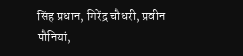सिंह प्रधान, गिरेंद्र चौधरी, प्रवीन पौनियां,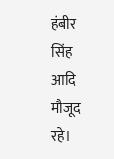हंबीर सिंह आदि मौजूद रहे।